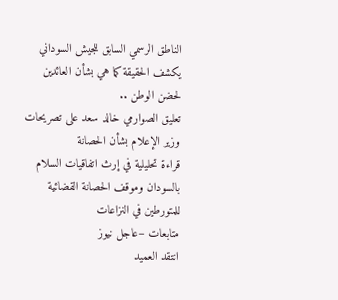الناطق الرسمي السابق للجيش السوداني يكشف الحقيقة كما هي بشأن العائدين لحضن الوطن ..
تعليق الصوارمي خالد سعد على تصريحات وزير الإعلام بشأن الحصانة
قراءة تحليلية في إرث اتفاقيات السلام بالسودان وموقف الحصانة القضائية للمتورطين في النزاعات
متابعات –عاجل نيوز
انتقد العميد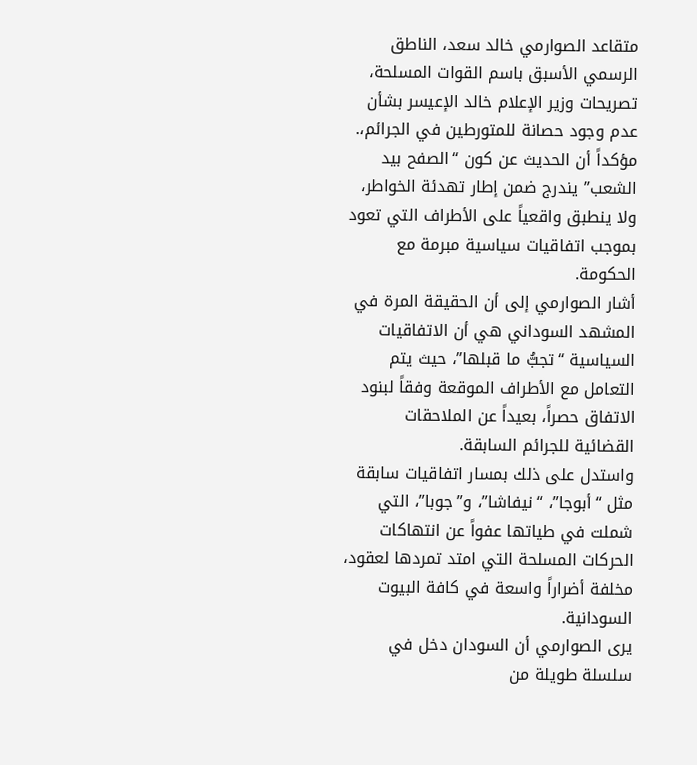متقاعد الصوارمي خالد سعد، الناطق الرسمي الأسبق باسم القوات المسلحة، تصريحات وزير الإعلام خالد الإعيسر بشأن عدم وجود حصانة للمتورطين في الجرائم،.
مؤكداً أن الحديث عن كون “الصفح بيد الشعب” يندرج ضمن إطار تهدئة الخواطر، ولا ينطبق واقعياً على الأطراف التي تعود بموجب اتفاقيات سياسية مبرمة مع الحكومة.
أشار الصوارمي إلى أن الحقيقة المرة في المشهد السوداني هي أن الاتفاقيات السياسية “تجبُّ ما قبلها”، حيث يتم التعامل مع الأطراف الموقعة وفقاً لبنود الاتفاق حصراً، بعيداً عن الملاحقات القضائية للجرائم السابقة.
واستدل على ذلك بمسار اتفاقيات سابقة مثل “أبوجا”، “نيفاشا”، و”جوبا”، التي شملت في طياتها عفواً عن انتهاكات الحركات المسلحة التي امتد تمردها لعقود، مخلفة أضراراً واسعة في كافة البيوت السودانية.
يرى الصوارمي أن السودان دخل في سلسلة طويلة من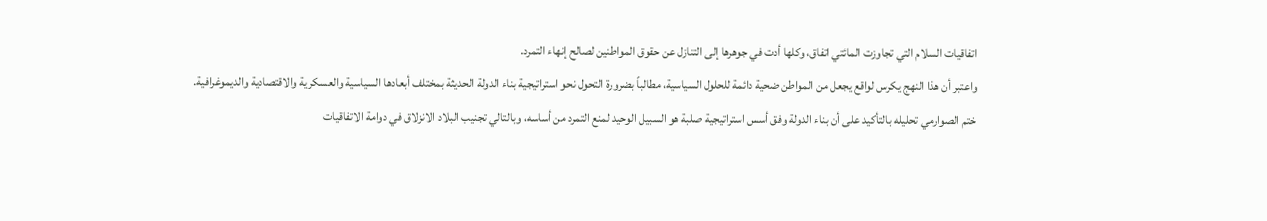اتفاقيات السلام التي تجاوزت المائتي اتفاق، وكلها أدت في جوهرها إلى التنازل عن حقوق المواطنين لصالح إنهاء التمرد.
واعتبر أن هذا النهج يكرس لواقع يجعل من المواطن ضحية دائمة للحلول السياسية، مطالباً بضرورة التحول نحو استراتيجية بناء الدولة الحديثة بمختلف أبعادها السياسية والعسكرية والاقتصادية والديموغرافية.
ختم الصوارمي تحليله بالتأكيد على أن بناء الدولة وفق أسس استراتيجية صلبة هو السبيل الوحيد لمنع التمرد من أساسه، وبالتالي تجنيب البلاد الانزلاق في دوامة الاتفاقيات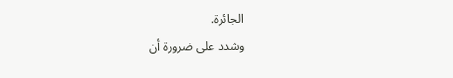الجائرة.
وشدد على ضرورة أن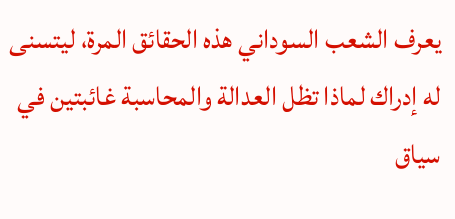يعرف الشعب السوداني هذه الحقائق المرة، ليتسنى له إدراك لماذا تظل العدالة والمحاسبة غائبتين في سياق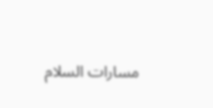مسارات السلام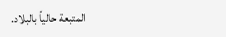المتبعة حالياً بالبلاد.